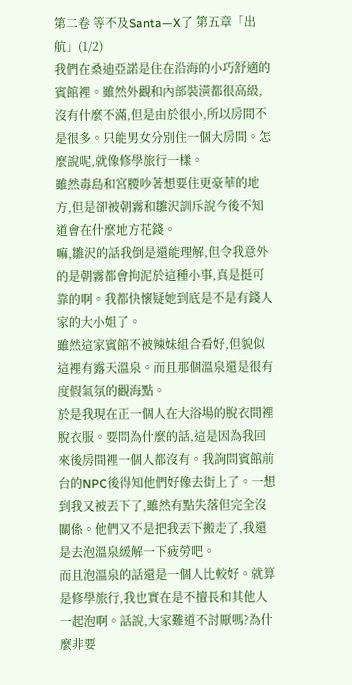第二卷 等不及Santa—X了 第五章「出航」(1/2)
我們在桑迪亞諾是住在沿海的小巧舒適的賓館裡。雖然外觀和內部裝潢都很高級,沒有什麼不滿,但是由於很小,所以房間不是很多。只能男女分別住一個大房間。怎麼說呢,就像修學旅行一樣。
雖然毒島和宮腰吵著想要住更豪華的地方,但是卻被朝霧和雛沢訓斥說今後不知道會在什麼地方花錢。
嘛,雛沢的話我倒是還能理解,但令我意外的是朝霧都會拘泥於這種小事,真是挺可靠的啊。我都快懷疑她到底是不是有錢人家的大小姐了。
雖然這家賓館不被辣妹組合看好,但貌似這裡有露天溫泉。而且那個溫泉還是很有度假氣氛的觀海點。
於是我現在正一個人在大浴場的脫衣間裡脫衣服。要問為什麼的話,這是因為我回來後房間裡一個人都沒有。我詢問賓館前台的NPC後得知他們好像去街上了。一想到我又被丟下了,雖然有點失落但完全沒關係。他們又不是把我丟下搬走了,我還是去泡溫泉緩解一下疲勞吧。
而且泡溫泉的話還是一個人比較好。就算是修學旅行,我也實在是不擅長和其他人一起泡啊。話說,大家難道不討厭嗎?為什麼非要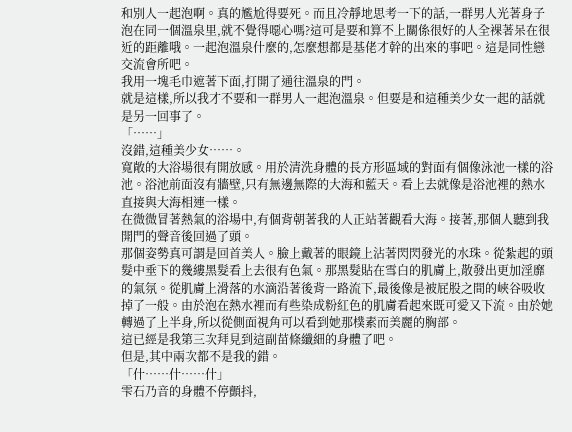和別人一起泡啊。真的尷尬得要死。而且冷靜地思考一下的話,一群男人光著身子泡在同一個溫泉里,就不覺得噁心嗎?這可是要和算不上關係很好的人全裸著呆在很近的距離哦。一起泡溫泉什麼的,怎麼想都是基佬才幹的出來的事吧。這是同性戀交流會所吧。
我用一塊毛巾遮著下面,打開了通往溫泉的門。
就是這樣,所以我才不要和一群男人一起泡溫泉。但要是和這種美少女一起的話就是另一回事了。
「……」
沒錯,這種美少女……。
寬敞的大浴場很有開放感。用於清洗身體的長方形區域的對面有個像泳池一樣的浴池。浴池前面沒有牆壁,只有無邊無際的大海和藍天。看上去就像是浴池裡的熱水直接與大海相連一樣。
在微微冒著熱氣的浴場中,有個背朝著我的人正站著觀看大海。接著,那個人聽到我開門的聲音後回過了頭。
那個姿勢真可謂是回首美人。臉上戴著的眼鏡上沾著閃閃發光的水珠。從紮起的頭髮中垂下的幾縷黑髮看上去很有色氣。那黑髮貼在雪白的肌膚上,散發出更加淫靡的氣氛。從肌膚上滑落的水滴沿著後背一路流下,最後像是被屁股之間的峽谷吸收掉了一般。由於泡在熱水裡而有些染成粉紅色的肌膚看起來既可愛又下流。由於她轉過了上半身,所以從側面視角可以看到她那樸素而美麗的胸部。
這已經是我第三次拜見到這副苗條纖細的身體了吧。
但是,其中兩次都不是我的錯。
「什……什……什」
雫石乃音的身體不停顫抖,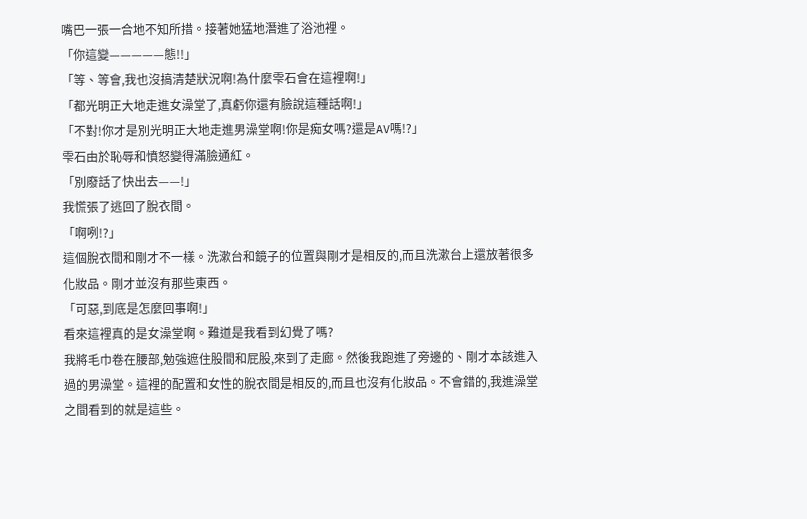嘴巴一張一合地不知所措。接著她猛地潛進了浴池裡。
「你這變—————態!!」
「等、等會,我也沒搞清楚狀況啊!為什麼雫石會在這裡啊!」
「都光明正大地走進女澡堂了,真虧你還有臉說這種話啊!」
「不對!你才是別光明正大地走進男澡堂啊!你是痴女嗎?還是AV嗎!?」
雫石由於恥辱和憤怒變得滿臉通紅。
「別廢話了快出去——!」
我慌張了逃回了脫衣間。
「啊咧!?」
這個脫衣間和剛才不一樣。洗漱台和鏡子的位置與剛才是相反的,而且洗漱台上還放著很多化妝品。剛才並沒有那些東西。
「可惡,到底是怎麼回事啊!」
看來這裡真的是女澡堂啊。難道是我看到幻覺了嗎?
我將毛巾卷在腰部,勉強遮住股間和屁股,來到了走廊。然後我跑進了旁邊的、剛才本該進入過的男澡堂。這裡的配置和女性的脫衣間是相反的,而且也沒有化妝品。不會錯的,我進澡堂之間看到的就是這些。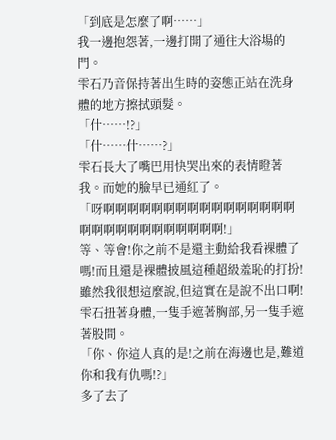「到底是怎麼了啊……」
我一邊抱怨著,一邊打開了通往大浴場的門。
雫石乃音保持著出生時的姿態正站在洗身體的地方擦拭頭髮。
「什……!?」
「什……什……?」
雫石長大了嘴巴用快哭出來的表情瞪著我。而她的臉早已通紅了。
「呀啊啊啊啊啊啊啊啊啊啊啊啊啊啊啊啊啊啊啊啊啊啊啊啊啊啊啊啊!」
等、等會!你之前不是還主動給我看裸體了嗎!而且還是裸體披風這種超級羞恥的打扮!雖然我很想這麼說,但這實在是說不出口啊!
雫石扭著身體,一隻手遮著胸部,另一隻手遮著股間。
「你、你這人真的是!之前在海邊也是,難道你和我有仇嗎!?」
多了去了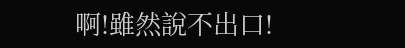啊!雖然說不出口!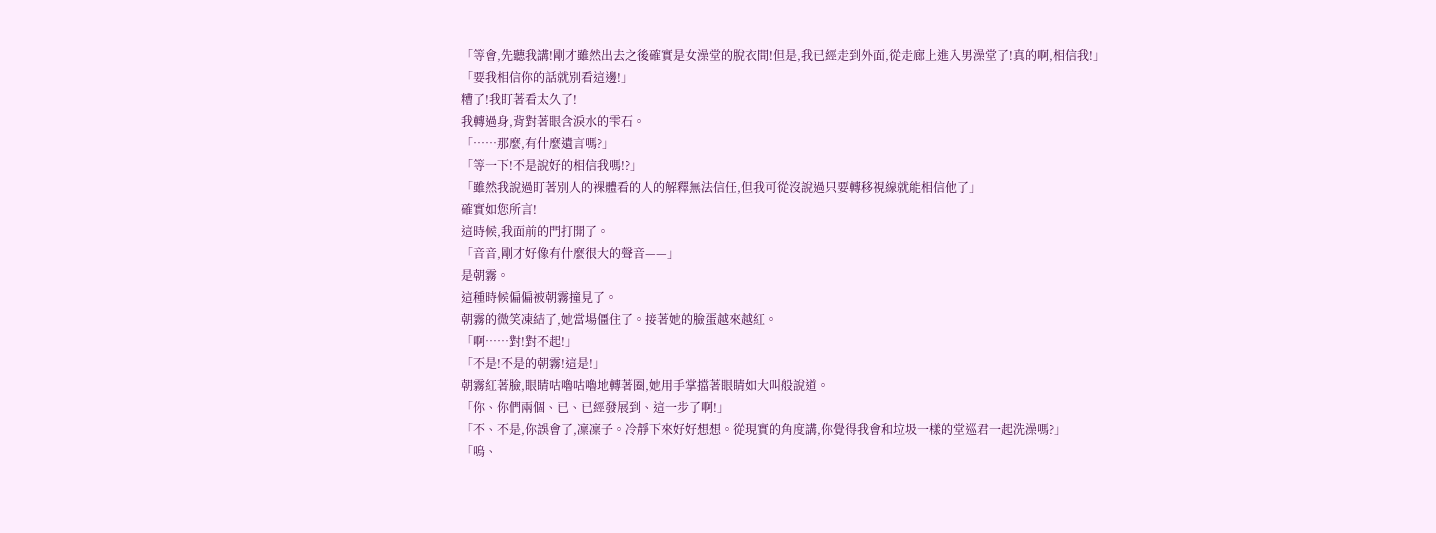「等會,先聽我講!剛才雖然出去之後確實是女澡堂的脫衣間!但是,我已經走到外面,從走廊上進入男澡堂了!真的啊,相信我!」
「要我相信你的話就別看這邊!」
糟了!我盯著看太久了!
我轉過身,背對著眼含淚水的雫石。
「……那麼,有什麼遺言嗎?」
「等一下!不是說好的相信我嗎!?」
「雖然我說過盯著別人的裸體看的人的解釋無法信任,但我可從沒說過只要轉移視線就能相信他了」
確實如您所言!
這時候,我面前的門打開了。
「音音,剛才好像有什麼很大的聲音——」
是朝霧。
這種時候偏偏被朝霧撞見了。
朝霧的微笑凍結了,她當場僵住了。接著她的臉蛋越來越紅。
「啊……對!對不起!」
「不是!不是的朝霧!這是!」
朝霧紅著臉,眼睛咕嚕咕嚕地轉著圈,她用手掌擋著眼睛如大叫般說道。
「你、你們兩個、已、已經發展到、這一步了啊!」
「不、不是,你誤會了,凜凜子。冷靜下來好好想想。從現實的角度講,你覺得我會和垃圾一樣的堂巡君一起洗澡嗎?」
「嗚、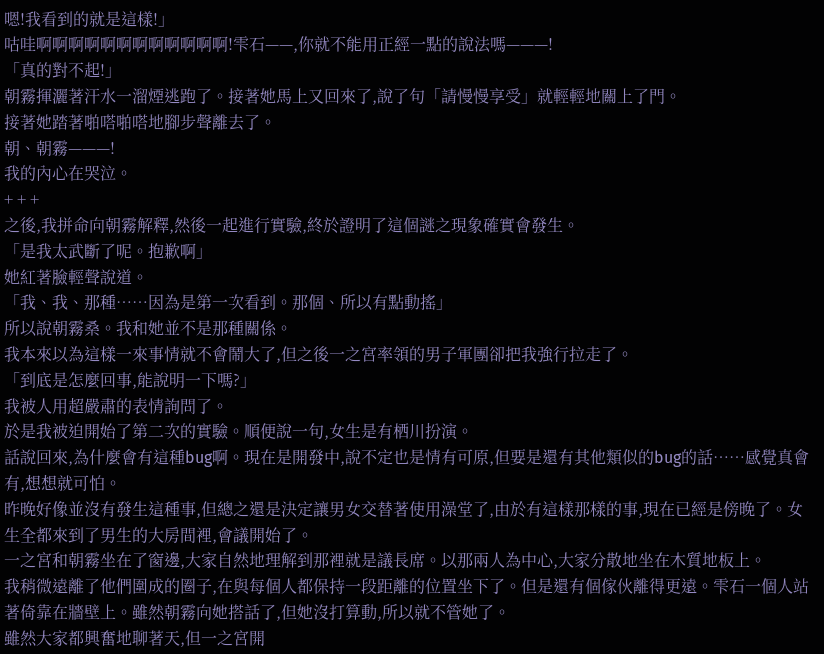嗯!我看到的就是這樣!」
咕哇啊啊啊啊啊啊啊啊啊啊啊啊!雫石——,你就不能用正經一點的說法嗎———!
「真的對不起!」
朝霧揮灑著汗水一溜煙逃跑了。接著她馬上又回來了,說了句「請慢慢享受」就輕輕地關上了門。
接著她踏著啪嗒啪嗒地腳步聲離去了。
朝、朝霧———!
我的內心在哭泣。
+ + +
之後,我拼命向朝霧解釋,然後一起進行實驗,終於證明了這個謎之現象確實會發生。
「是我太武斷了呢。抱歉啊」
她紅著臉輕聲說道。
「我、我、那種……因為是第一次看到。那個、所以有點動搖」
所以說朝霧桑。我和她並不是那種關係。
我本來以為這樣一來事情就不會鬧大了,但之後一之宮率領的男子軍團卻把我強行拉走了。
「到底是怎麼回事,能說明一下嗎?」
我被人用超嚴肅的表情詢問了。
於是我被迫開始了第二次的實驗。順便說一句,女生是有栖川扮演。
話說回來,為什麼會有這種bug啊。現在是開發中,說不定也是情有可原,但要是還有其他類似的bug的話……感覺真會有,想想就可怕。
昨晚好像並沒有發生這種事,但總之還是決定讓男女交替著使用澡堂了,由於有這樣那樣的事,現在已經是傍晚了。女生全都來到了男生的大房間裡,會議開始了。
一之宮和朝霧坐在了窗邊,大家自然地理解到那裡就是議長席。以那兩人為中心,大家分散地坐在木質地板上。
我稍微遠離了他們圍成的圈子,在與每個人都保持一段距離的位置坐下了。但是還有個傢伙離得更遠。雫石一個人站著倚靠在牆壁上。雖然朝霧向她搭話了,但她沒打算動,所以就不管她了。
雖然大家都興奮地聊著天,但一之宮開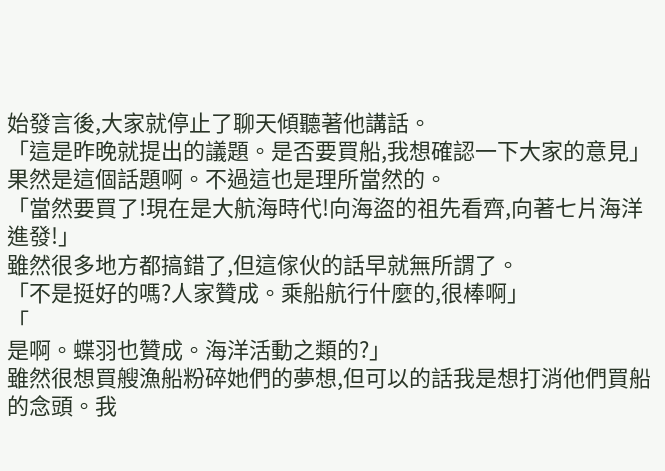始發言後,大家就停止了聊天傾聽著他講話。
「這是昨晚就提出的議題。是否要買船,我想確認一下大家的意見」
果然是這個話題啊。不過這也是理所當然的。
「當然要買了!現在是大航海時代!向海盜的祖先看齊,向著七片海洋進發!」
雖然很多地方都搞錯了,但這傢伙的話早就無所謂了。
「不是挺好的嗎?人家贊成。乘船航行什麼的,很棒啊」
「
是啊。蝶羽也贊成。海洋活動之類的?」
雖然很想買艘漁船粉碎她們的夢想,但可以的話我是想打消他們買船的念頭。我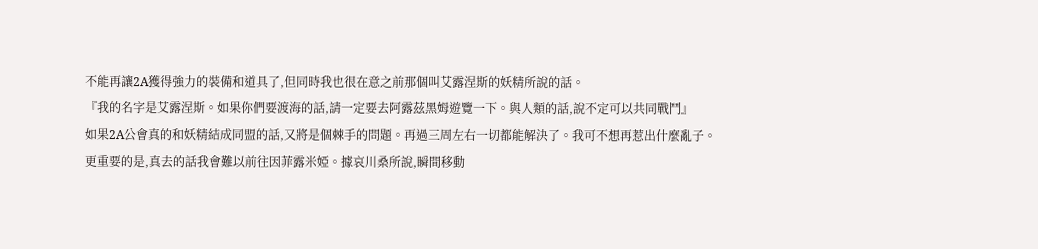不能再讓2A獲得強力的裝備和道具了,但同時我也很在意之前那個叫艾露涅斯的妖精所說的話。
『我的名字是艾露涅斯。如果你們要渡海的話,請一定要去阿露茲黑姆遊覽一下。與人類的話,說不定可以共同戰鬥』
如果2A公會真的和妖精結成同盟的話,又將是個棘手的問題。再過三周左右一切都能解決了。我可不想再惹出什麼亂子。
更重要的是,真去的話我會難以前往因菲露米婭。據哀川桑所說,瞬間移動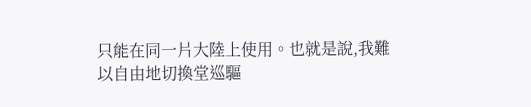只能在同一片大陸上使用。也就是說,我難以自由地切換堂巡驅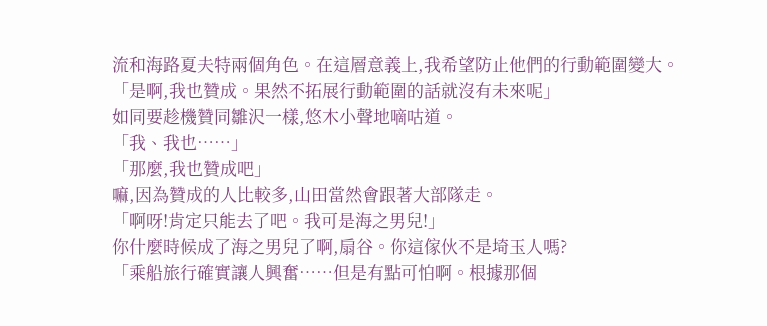流和海路夏夫特兩個角色。在這層意義上,我希望防止他們的行動範圍變大。
「是啊,我也贊成。果然不拓展行動範圍的話就沒有未來呢」
如同要趁機贊同雛沢一樣,悠木小聲地嘀咕道。
「我、我也……」
「那麼,我也贊成吧」
嘛,因為贊成的人比較多,山田當然會跟著大部隊走。
「啊呀!肯定只能去了吧。我可是海之男兒!」
你什麼時候成了海之男兒了啊,扇谷。你這傢伙不是埼玉人嗎?
「乘船旅行確實讓人興奮……但是有點可怕啊。根據那個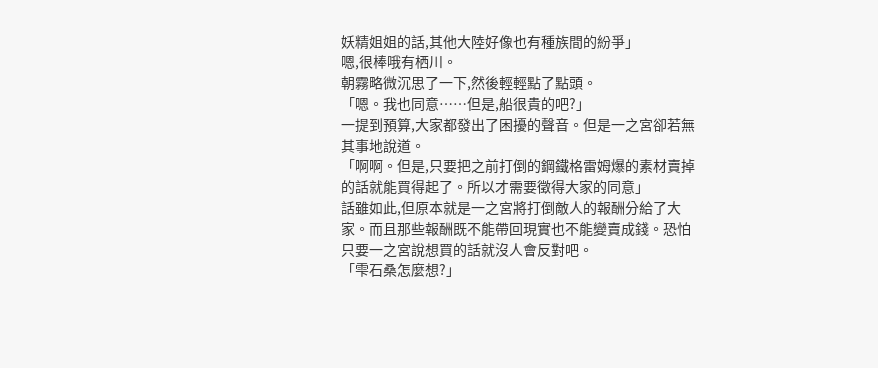妖精姐姐的話,其他大陸好像也有種族間的紛爭」
嗯,很棒哦有栖川。
朝霧略微沉思了一下,然後輕輕點了點頭。
「嗯。我也同意……但是,船很貴的吧?」
一提到預算,大家都發出了困擾的聲音。但是一之宮卻若無其事地說道。
「啊啊。但是,只要把之前打倒的鋼鐵格雷姆爆的素材賣掉的話就能買得起了。所以才需要徵得大家的同意」
話雖如此,但原本就是一之宮將打倒敵人的報酬分給了大家。而且那些報酬既不能帶回現實也不能變賣成錢。恐怕只要一之宮說想買的話就沒人會反對吧。
「雫石桑怎麼想?」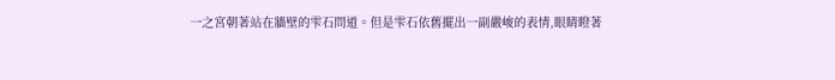一之宮朝著站在牆壁的雫石問道。但是雫石依舊擺出一副嚴峻的表情,眼睛瞪著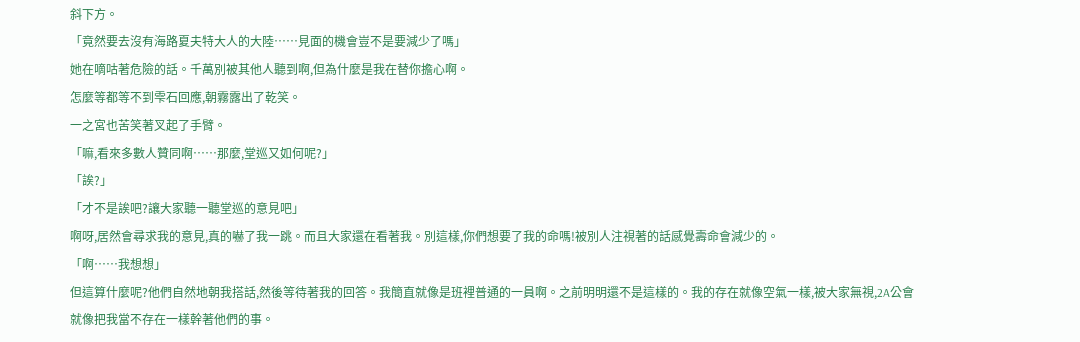斜下方。
「竟然要去沒有海路夏夫特大人的大陸……見面的機會豈不是要減少了嗎」
她在嘀咕著危險的話。千萬別被其他人聽到啊,但為什麼是我在替你擔心啊。
怎麼等都等不到雫石回應,朝霧露出了乾笑。
一之宮也苦笑著叉起了手臂。
「嘛,看來多數人贊同啊……那麼,堂巡又如何呢?」
「誒?」
「才不是誒吧?讓大家聽一聽堂巡的意見吧」
啊呀,居然會尋求我的意見,真的嚇了我一跳。而且大家還在看著我。別這樣,你們想要了我的命嗎!被別人注視著的話感覺壽命會減少的。
「啊……我想想」
但這算什麼呢?他們自然地朝我搭話,然後等待著我的回答。我簡直就像是班裡普通的一員啊。之前明明還不是這樣的。我的存在就像空氣一樣,被大家無視,2A公會就像把我當不存在一樣幹著他們的事。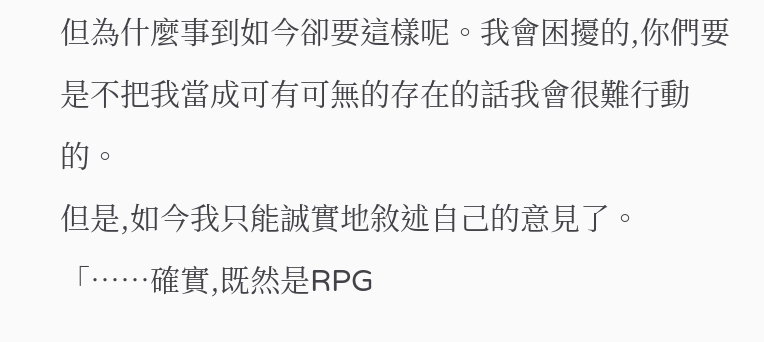但為什麼事到如今卻要這樣呢。我會困擾的,你們要是不把我當成可有可無的存在的話我會很難行動的。
但是,如今我只能誠實地敘述自己的意見了。
「……確實,既然是RPG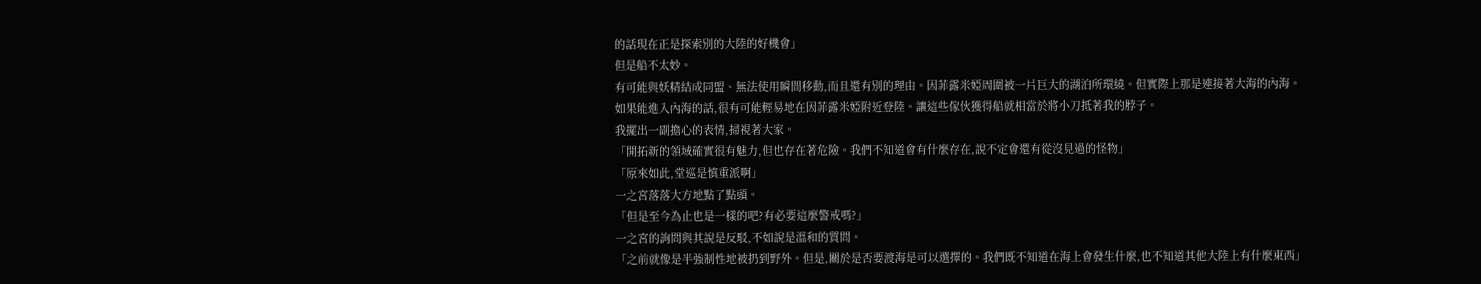的話現在正是探索別的大陸的好機會」
但是船不太妙。
有可能與妖精結成同盟、無法使用瞬間移動,而且還有別的理由。因菲露米婭周圍被一片巨大的湖泊所環繞。但實際上那是連接著大海的內海。
如果能進入內海的話,很有可能輕易地在因菲露米婭附近登陸。讓這些傢伙獲得船就相當於將小刀抵著我的脖子。
我擺出一副擔心的表情,掃視著大家。
「開拓新的領域確實很有魅力,但也存在著危險。我們不知道會有什麼存在,說不定會還有從沒見過的怪物」
「原來如此,堂巡是慎重派啊」
一之宮落落大方地點了點頭。
「但是至今為止也是一樣的吧?有必要這麼警戒嗎?」
一之宮的詢問與其說是反駁,不如說是溫和的質問。
「之前就像是半強制性地被扔到野外。但是,關於是否要渡海是可以選擇的。我們既不知道在海上會發生什麼,也不知道其他大陸上有什麼東西」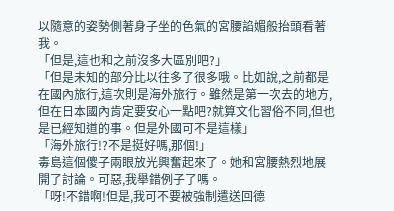以隨意的姿勢側著身子坐的色氣的宮腰諂媚般抬頭看著我。
「但是,這也和之前沒多大區別吧?」
「但是未知的部分比以往多了很多哦。比如說,之前都是在國內旅行,這次則是海外旅行。雖然是第一次去的地方,但在日本國內肯定要安心一點吧?就算文化習俗不同,但也是已經知道的事。但是外國可不是這樣」
「海外旅行!?不是挺好嗎,那個!」
毒島這個傻子兩眼放光興奮起來了。她和宮腰熱烈地展開了討論。可惡,我舉錯例子了嗎。
「呀!不錯啊!但是,我可不要被強制遣送回德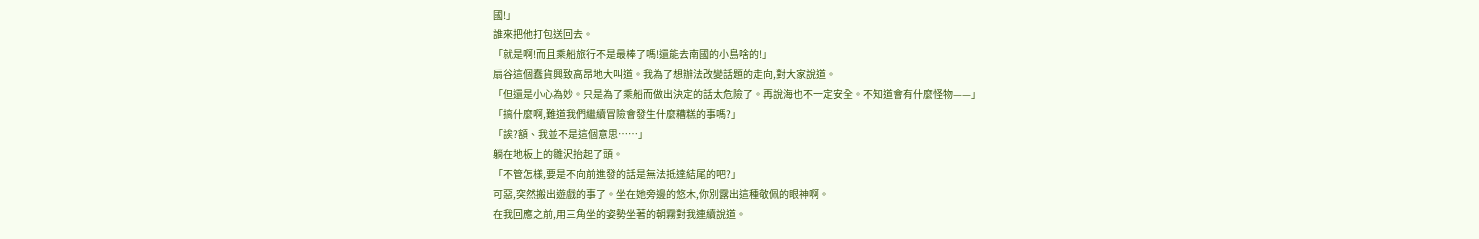國!」
誰來把他打包送回去。
「就是啊!而且乘船旅行不是最棒了嗎!還能去南國的小島啥的!」
扇谷這個蠢貨興致高昂地大叫道。我為了想辦法改變話題的走向,對大家說道。
「但還是小心為妙。只是為了乘船而做出決定的話太危險了。再說海也不一定安全。不知道會有什麼怪物——」
「搞什麼啊,難道我們繼續冒險會發生什麼糟糕的事嗎?」
「誒?額、我並不是這個意思……」
躺在地板上的雛沢抬起了頭。
「不管怎樣,要是不向前進發的話是無法抵達結尾的吧?」
可惡,突然搬出遊戲的事了。坐在她旁邊的悠木,你別露出這種敬佩的眼神啊。
在我回應之前,用三角坐的姿勢坐著的朝霧對我連續說道。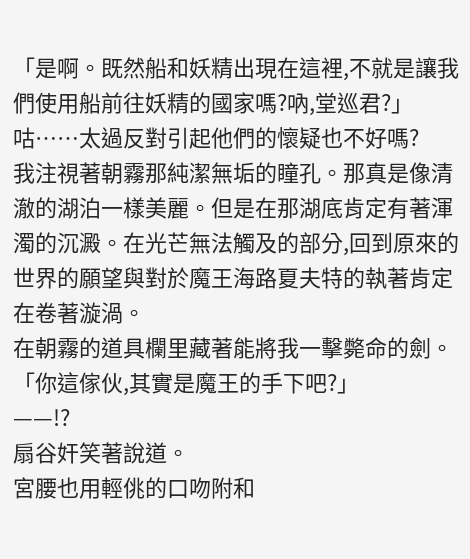「是啊。既然船和妖精出現在這裡,不就是讓我們使用船前往妖精的國家嗎?吶,堂巡君?」
咕……太過反對引起他們的懷疑也不好嗎?
我注視著朝霧那純潔無垢的瞳孔。那真是像清澈的湖泊一樣美麗。但是在那湖底肯定有著渾濁的沉澱。在光芒無法觸及的部分,回到原來的世界的願望與對於魔王海路夏夫特的執著肯定在卷著漩渦。
在朝霧的道具欄里藏著能將我一擊斃命的劍。
「你這傢伙,其實是魔王的手下吧?」
——!?
扇谷奸笑著說道。
宮腰也用輕佻的口吻附和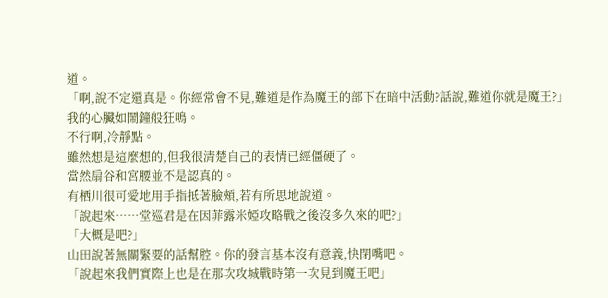道。
「啊,說不定還真是。你經常會不見,難道是作為魔王的部下在暗中活動?話說,難道你就是魔王?」
我的心臟如鬧鐘般狂鳴。
不行啊,冷靜點。
雖然想是這麼想的,但我很清楚自己的表情已經僵硬了。
當然扇谷和宮腰並不是認真的。
有栖川很可愛地用手指抵著臉頰,若有所思地說道。
「說起來……堂巡君是在因菲露米婭攻略戰之後沒多久來的吧?」
「大概是吧?」
山田說著無關緊要的話幫腔。你的發言基本沒有意義,快閉嘴吧。
「說起來我們實際上也是在那次攻城戰時第一次見到魔王吧」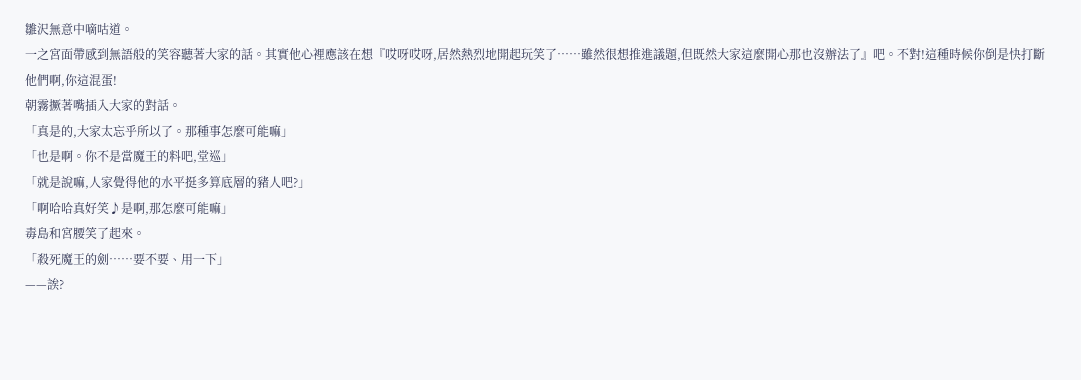雛沢無意中嘀咕道。
一之宮面帶感到無語般的笑容聽著大家的話。其實他心裡應該在想『哎呀哎呀,居然熱烈地開起玩笑了……雖然很想推進議題,但既然大家這麼開心那也沒辦法了』吧。不對!這種時候你倒是快打斷他們啊,你這混蛋!
朝霧撅著嘴插入大家的對話。
「真是的,大家太忘乎所以了。那種事怎麼可能嘛」
「也是啊。你不是當魔王的料吧,堂巡」
「就是說嘛,人家覺得他的水平挺多算底層的豬人吧?」
「啊哈哈真好笑♪是啊,那怎麼可能嘛」
毒島和宮腰笑了起來。
「殺死魔王的劍……要不要、用一下」
——誒?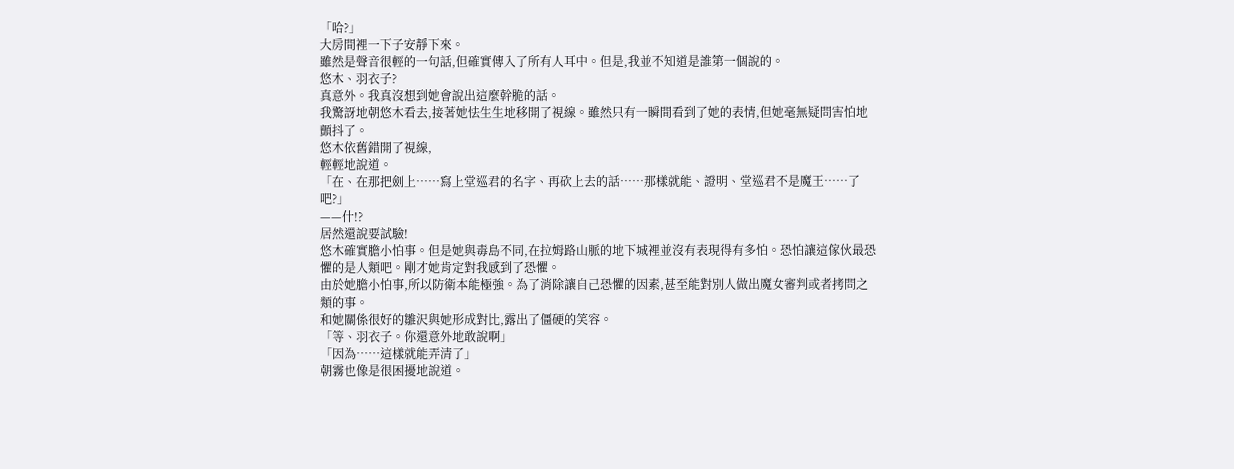「哈?」
大房間裡一下子安靜下來。
雖然是聲音很輕的一句話,但確實傳入了所有人耳中。但是,我並不知道是誰第一個說的。
悠木、羽衣子?
真意外。我真沒想到她會說出這麼幹脆的話。
我驚訝地朝悠木看去,接著她怯生生地移開了視線。雖然只有一瞬間看到了她的表情,但她毫無疑問害怕地顫抖了。
悠木依舊錯開了視線,
輕輕地說道。
「在、在那把劍上……寫上堂巡君的名字、再砍上去的話……那樣就能、證明、堂巡君不是魔王……了吧?」
——什!?
居然還說要試驗!
悠木確實膽小怕事。但是她與毒島不同,在拉姆路山脈的地下城裡並沒有表現得有多怕。恐怕讓這傢伙最恐懼的是人類吧。剛才她肯定對我感到了恐懼。
由於她膽小怕事,所以防衛本能極強。為了消除讓自己恐懼的因素,甚至能對別人做出魔女審判或者拷問之類的事。
和她關係很好的雛沢與她形成對比,露出了僵硬的笑容。
「等、羽衣子。你還意外地敢說啊」
「因為……這樣就能弄清了」
朝霧也像是很困擾地說道。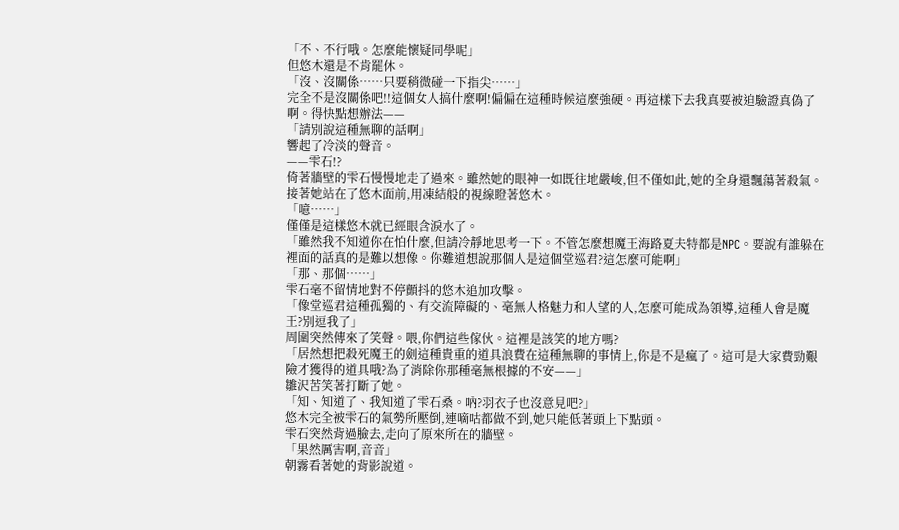「不、不行哦。怎麼能懷疑同學呢」
但悠木還是不肯罷休。
「沒、沒關係……只要稍微碰一下指尖……」
完全不是沒關係吧!!這個女人搞什麼啊!偏偏在這種時候這麼強硬。再這樣下去我真要被迫驗證真偽了啊。得快點想辦法——
「請別說這種無聊的話啊」
響起了冷淡的聲音。
——雫石!?
倚著牆壁的雫石慢慢地走了過來。雖然她的眼神一如既往地嚴峻,但不僅如此,她的全身還飄蕩著殺氣。
接著她站在了悠木面前,用凍結般的視線瞪著悠木。
「噫……」
僅僅是這樣悠木就已經眼含淚水了。
「雖然我不知道你在怕什麼,但請冷靜地思考一下。不管怎麼想魔王海路夏夫特都是NPC。要說有誰躲在裡面的話真的是難以想像。你難道想說那個人是這個堂巡君?這怎麼可能啊」
「那、那個……」
雫石毫不留情地對不停顫抖的悠木追加攻擊。
「像堂巡君這種孤獨的、有交流障礙的、毫無人格魅力和人望的人,怎麼可能成為領導,這種人會是魔王?別逗我了」
周圍突然傳來了笑聲。喂,你們這些傢伙。這裡是該笑的地方嗎?
「居然想把殺死魔王的劍這種貴重的道具浪費在這種無聊的事情上,你是不是瘋了。這可是大家費勁艱險才獲得的道具哦?為了消除你那種毫無根據的不安——」
雛沢苦笑著打斷了她。
「知、知道了、我知道了雫石桑。吶?羽衣子也沒意見吧?」
悠木完全被雫石的氣勢所壓倒,連嘀咕都做不到,她只能低著頭上下點頭。
雫石突然背過臉去,走向了原來所在的牆壁。
「果然厲害啊,音音」
朝霧看著她的背影說道。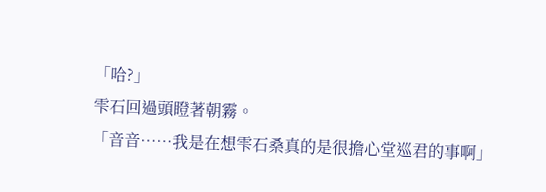「哈?」
雫石回過頭瞪著朝霧。
「音音……我是在想雫石桑真的是很擔心堂巡君的事啊」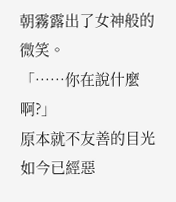朝霧露出了女神般的微笑。
「……你在說什麼啊?」
原本就不友善的目光如今已經惡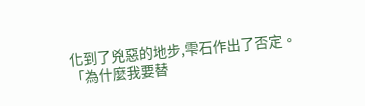化到了兇惡的地步,雫石作出了否定。
「為什麼我要替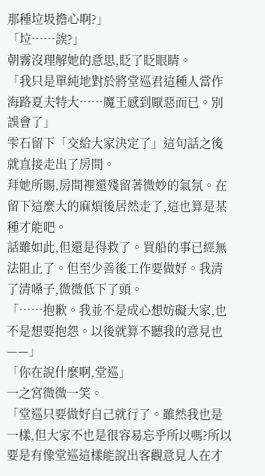那種垃圾擔心啊?」
「垃……誒?」
朝霧沒理解她的意思,眨了眨眼睛。
「我只是單純地對於將堂巡君這種人當作海路夏夫特大……魔王感到厭惡而已。別誤會了」
雫石留下「交給大家決定了」這句話之後就直接走出了房間。
拜她所賜,房間裡還殘留著微妙的氣氛。在留下這麼大的麻煩後居然走了,這也算是某種才能吧。
話雖如此,但還是得救了。買船的事已經無法阻止了。但至少善後工作要做好。我清了清嗓子,微微低下了頭。
「……抱歉。我並不是成心想妨礙大家,也不是想要抱怨。以後就算不聽我的意見也——」
「你在說什麼啊,堂巡」
一之宮微微一笑。
「堂巡只要做好自己就行了。雖然我也是一樣,但大家不也是很容易忘乎所以嗎?所以要是有像堂巡這樣能說出客觀意見人在才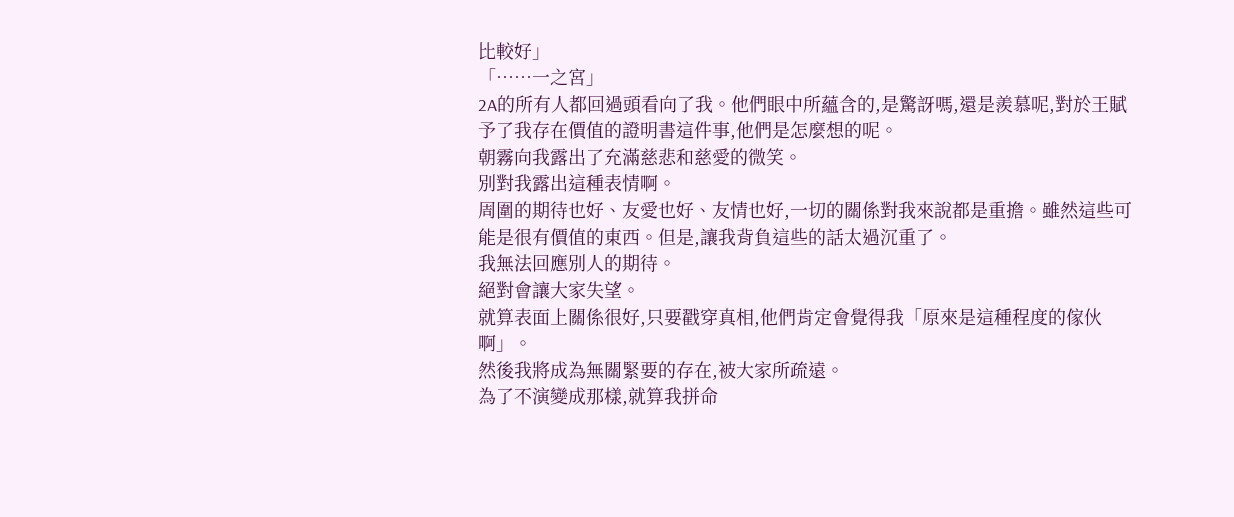比較好」
「……一之宮」
2A的所有人都回過頭看向了我。他們眼中所蘊含的,是驚訝嗎,還是羨慕呢,對於王賦予了我存在價值的證明書這件事,他們是怎麼想的呢。
朝霧向我露出了充滿慈悲和慈愛的微笑。
別對我露出這種表情啊。
周圍的期待也好、友愛也好、友情也好,一切的關係對我來說都是重擔。雖然這些可能是很有價值的東西。但是,讓我背負這些的話太過沉重了。
我無法回應別人的期待。
絕對會讓大家失望。
就算表面上關係很好,只要戳穿真相,他們肯定會覺得我「原來是這種程度的傢伙啊」。
然後我將成為無關緊要的存在,被大家所疏遠。
為了不演變成那樣,就算我拼命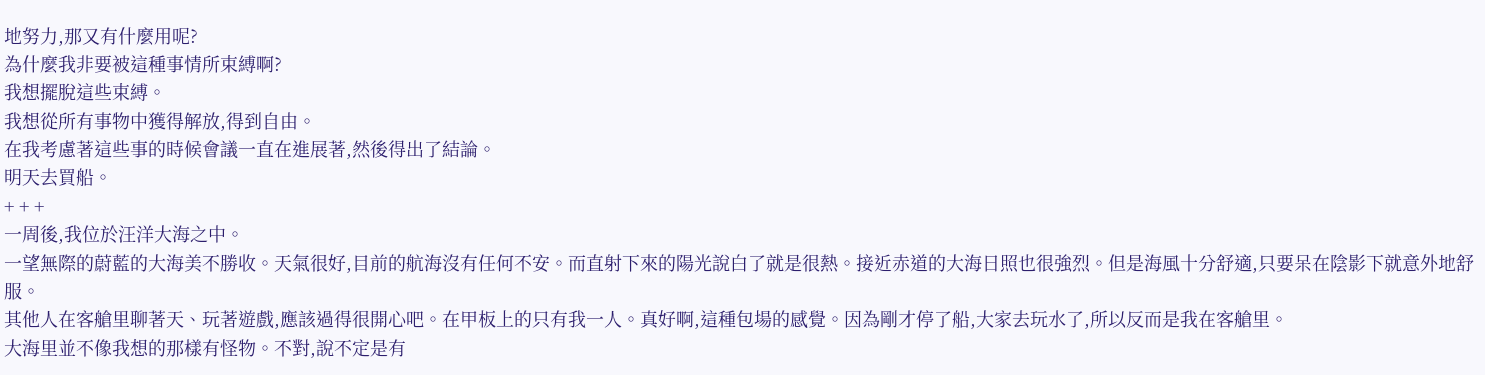地努力,那又有什麼用呢?
為什麼我非要被這種事情所束縛啊?
我想擺脫這些束縛。
我想從所有事物中獲得解放,得到自由。
在我考慮著這些事的時候會議一直在進展著,然後得出了結論。
明天去買船。
+ + +
一周後,我位於汪洋大海之中。
一望無際的蔚藍的大海美不勝收。天氣很好,目前的航海沒有任何不安。而直射下來的陽光說白了就是很熱。接近赤道的大海日照也很強烈。但是海風十分舒適,只要呆在陰影下就意外地舒服。
其他人在客艙里聊著天、玩著遊戲,應該過得很開心吧。在甲板上的只有我一人。真好啊,這種包場的感覺。因為剛才停了船,大家去玩水了,所以反而是我在客艙里。
大海里並不像我想的那樣有怪物。不對,說不定是有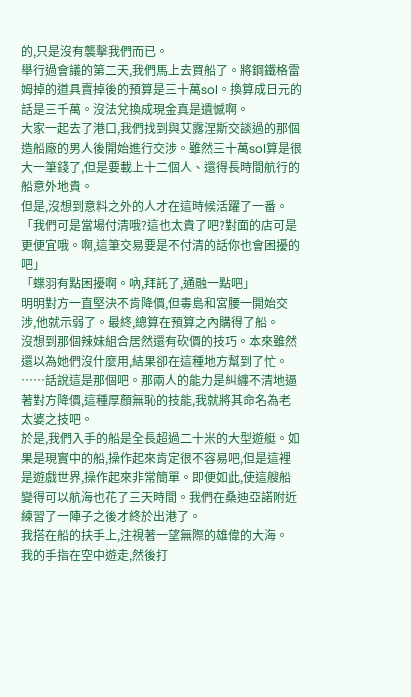的,只是沒有襲擊我們而已。
舉行過會議的第二天,我們馬上去買船了。將鋼鐵格雷姆掉的道具賣掉後的預算是三十萬sol。換算成日元的話是三千萬。沒法兌換成現金真是遺憾啊。
大家一起去了港口,我們找到與艾露涅斯交談過的那個造船廠的男人後開始進行交涉。雖然三十萬sol算是很大一筆錢了,但是要載上十二個人、還得長時間航行的船意外地貴。
但是,沒想到意料之外的人才在這時候活躍了一番。
「我們可是當場付清哦?這也太貴了吧?對面的店可是更便宜哦。啊,這筆交易要是不付清的話你也會困擾的吧」
「蝶羽有點困擾啊。吶,拜託了,通融一點吧」
明明對方一直堅決不肯降價,但毒島和宮腰一開始交涉,他就示弱了。最終,總算在預算之內購得了船。
沒想到那個辣妹組合居然還有砍價的技巧。本來雖然還以為她們沒什麼用,結果卻在這種地方幫到了忙。
……話說這是那個吧。那兩人的能力是糾纏不清地逼著對方降價,這種厚顏無恥的技能,我就將其命名為老太婆之技吧。
於是,我們入手的船是全長超過二十米的大型遊艇。如果是現實中的船,操作起來肯定很不容易吧,但是這裡是遊戲世界,操作起來非常簡單。即便如此,使這艘船變得可以航海也花了三天時間。我們在桑迪亞諾附近練習了一陣子之後才終於出港了。
我搭在船的扶手上,注視著一望無際的雄偉的大海。
我的手指在空中遊走,然後打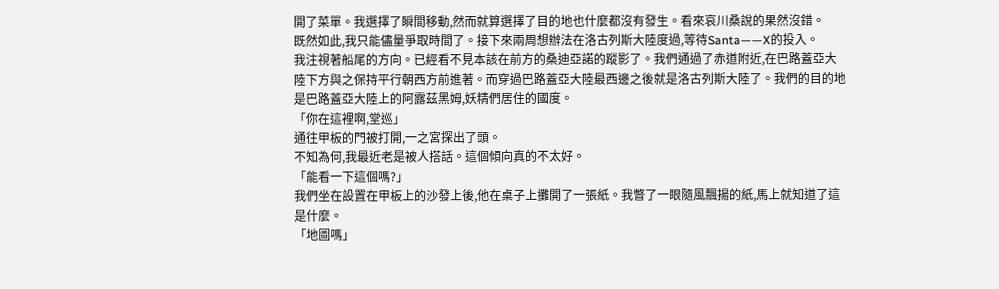開了菜單。我選擇了瞬間移動,然而就算選擇了目的地也什麼都沒有發生。看來哀川桑說的果然沒錯。
既然如此,我只能儘量爭取時間了。接下來兩周想辦法在洛古列斯大陸度過,等待Santa——X的投入。
我注視著船尾的方向。已經看不見本該在前方的桑迪亞諾的蹤影了。我們通過了赤道附近,在巴路蓋亞大陸下方與之保持平行朝西方前進著。而穿過巴路蓋亞大陸最西邊之後就是洛古列斯大陸了。我們的目的地是巴路蓋亞大陸上的阿露茲黑姆,妖精們居住的國度。
「你在這裡啊,堂巡」
通往甲板的門被打開,一之宮探出了頭。
不知為何,我最近老是被人搭話。這個傾向真的不太好。
「能看一下這個嗎?」
我們坐在設置在甲板上的沙發上後,他在桌子上攤開了一張紙。我瞥了一眼隨風飄揚的紙,馬上就知道了這是什麼。
「地圖嗎」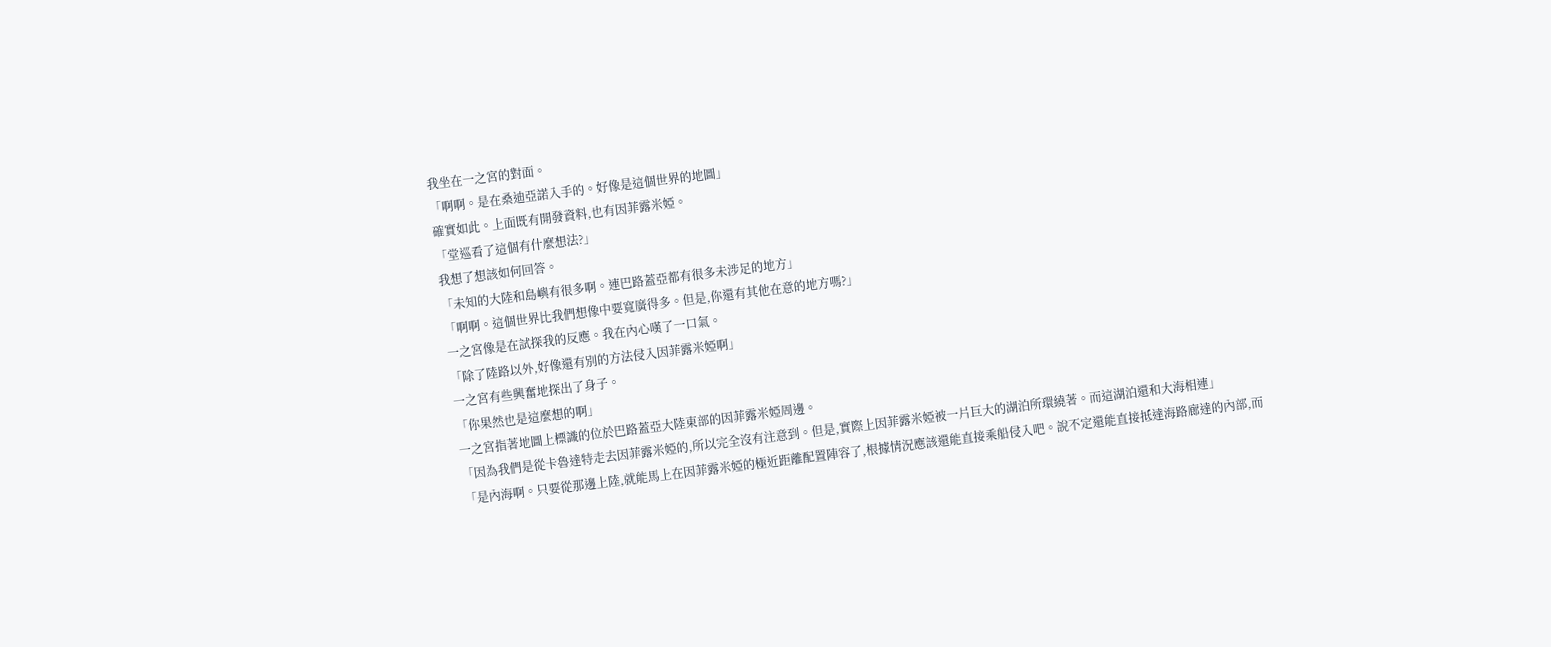我坐在一之宮的對面。
「啊啊。是在桑迪亞諾入手的。好像是這個世界的地圖」
確實如此。上面既有開發資料,也有因菲露米婭。
「堂巡看了這個有什麼想法?」
我想了想該如何回答。
「未知的大陸和島嶼有很多啊。連巴路蓋亞都有很多未涉足的地方」
「啊啊。這個世界比我們想像中要寬廣得多。但是,你還有其他在意的地方嗎?」
一之宮像是在試探我的反應。我在內心嘆了一口氣。
「除了陸路以外,好像還有別的方法侵入因菲露米婭啊」
一之宮有些興奮地探出了身子。
「你果然也是這麼想的啊」
一之宮指著地圖上標識的位於巴路蓋亞大陸東部的因菲露米婭周邊。
「因為我們是從卡魯達特走去因菲露米婭的,所以完全沒有注意到。但是,實際上因菲露米婭被一片巨大的湖泊所環繞著。而這湖泊還和大海相連」
「是內海啊。只要從那邊上陸,就能馬上在因菲露米婭的極近距離配置陣容了,根據情況應該還能直接乘船侵入吧。說不定還能直接抵達海路廊達的內部,而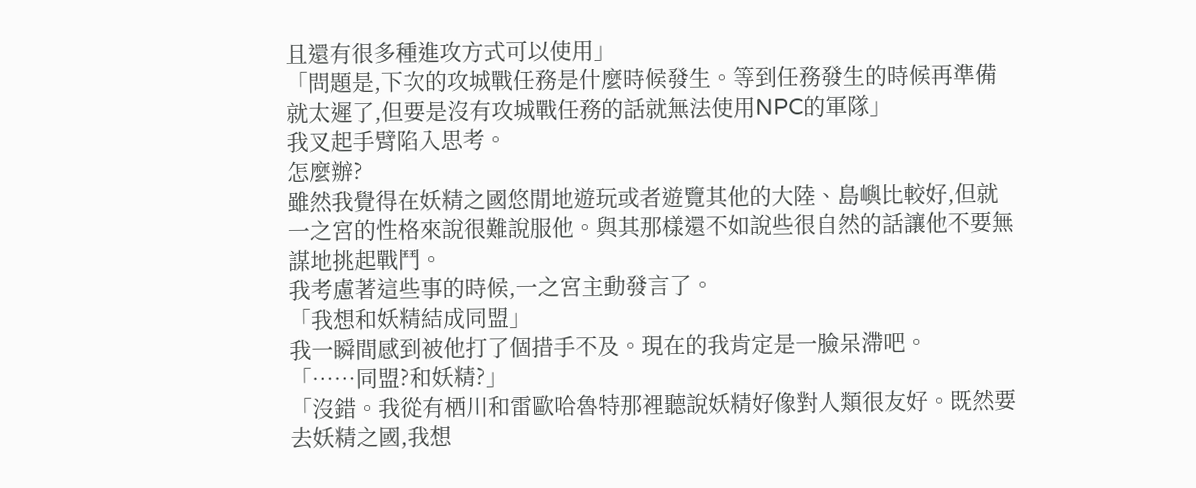且還有很多種進攻方式可以使用」
「問題是,下次的攻城戰任務是什麼時候發生。等到任務發生的時候再準備就太遲了,但要是沒有攻城戰任務的話就無法使用NPC的軍隊」
我叉起手臂陷入思考。
怎麼辦?
雖然我覺得在妖精之國悠閒地遊玩或者遊覽其他的大陸、島嶼比較好,但就一之宮的性格來說很難說服他。與其那樣還不如說些很自然的話讓他不要無謀地挑起戰鬥。
我考慮著這些事的時候,一之宮主動發言了。
「我想和妖精結成同盟」
我一瞬間感到被他打了個措手不及。現在的我肯定是一臉呆滯吧。
「……同盟?和妖精?」
「沒錯。我從有栖川和雷歐哈魯特那裡聽說妖精好像對人類很友好。既然要去妖精之國,我想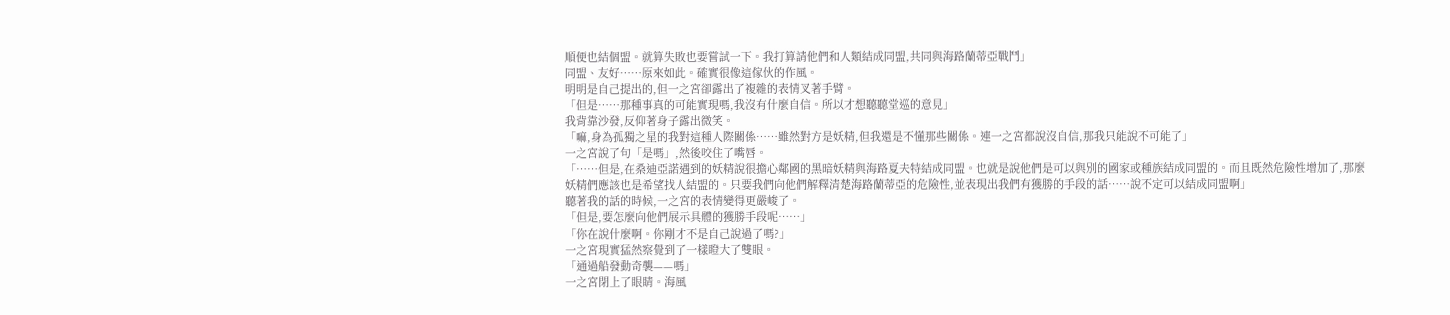順便也結個盟。就算失敗也要嘗試一下。我打算請他們和人類結成同盟,共同與海路蘭蒂亞戰鬥」
同盟、友好……原來如此。確實很像這傢伙的作風。
明明是自己提出的,但一之宮卻露出了複雜的表情叉著手臂。
「但是……那種事真的可能實現嗎,我沒有什麼自信。所以才想聽聽堂巡的意見」
我背靠沙發,反仰著身子露出微笑。
「嘛,身為孤獨之星的我對這種人際關係……雖然對方是妖精,但我還是不懂那些關係。連一之宮都說沒自信,那我只能說不可能了」
一之宮說了句「是嗎」,然後咬住了嘴唇。
「……但是,在桑迪亞諾遇到的妖精說很擔心鄰國的黑暗妖精與海路夏夫特結成同盟。也就是說他們是可以與別的國家或種族結成同盟的。而且既然危險性增加了,那麼妖精們應該也是希望找人結盟的。只要我們向他們解釋清楚海路蘭蒂亞的危險性,並表現出我們有獲勝的手段的話……說不定可以結成同盟啊」
聽著我的話的時候,一之宮的表情變得更嚴峻了。
「但是,要怎麼向他們展示具體的獲勝手段呢……」
「你在說什麼啊。你剛才不是自己說過了嗎?」
一之宮現實猛然察覺到了一樣瞪大了雙眼。
「通過船發動奇襲——嗎」
一之宮閉上了眼睛。海風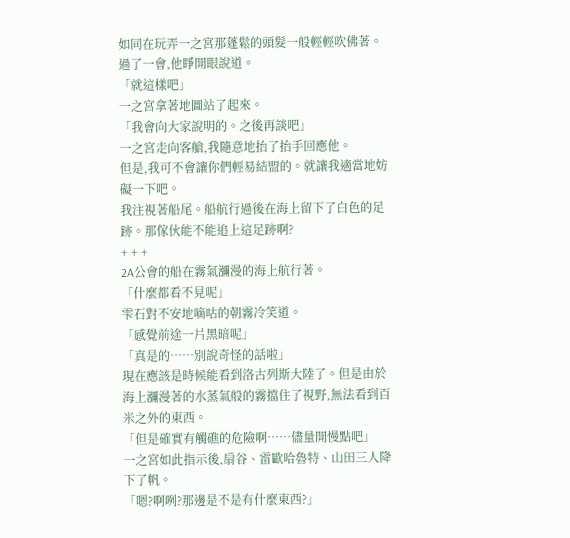如同在玩弄一之宮那蓬鬆的頭髮一般輕輕吹佛著。過了一會,他睜開眼說道。
「就這樣吧」
一之宮拿著地圖站了起來。
「我會向大家說明的。之後再談吧」
一之宮走向客艙,我隨意地抬了抬手回應他。
但是,我可不會讓你們輕易結盟的。就讓我適當地妨礙一下吧。
我注視著船尾。船航行過後在海上留下了白色的足跡。那傢伙能不能追上這足跡啊?
+ + +
2A公會的船在霧氣瀰漫的海上航行著。
「什麼都看不見呢」
雫石對不安地嘀咕的朝霧冷笑道。
「感覺前途一片黑暗呢」
「真是的……別說奇怪的話啦」
現在應該是時候能看到洛古列斯大陸了。但是由於海上瀰漫著的水蒸氣般的霧擋住了視野,無法看到百米之外的東西。
「但是確實有觸礁的危險啊……儘量開慢點吧」
一之宮如此指示後,扇谷、雷歐哈魯特、山田三人降下了帆。
「嗯?啊咧?那邊是不是有什麼東西?」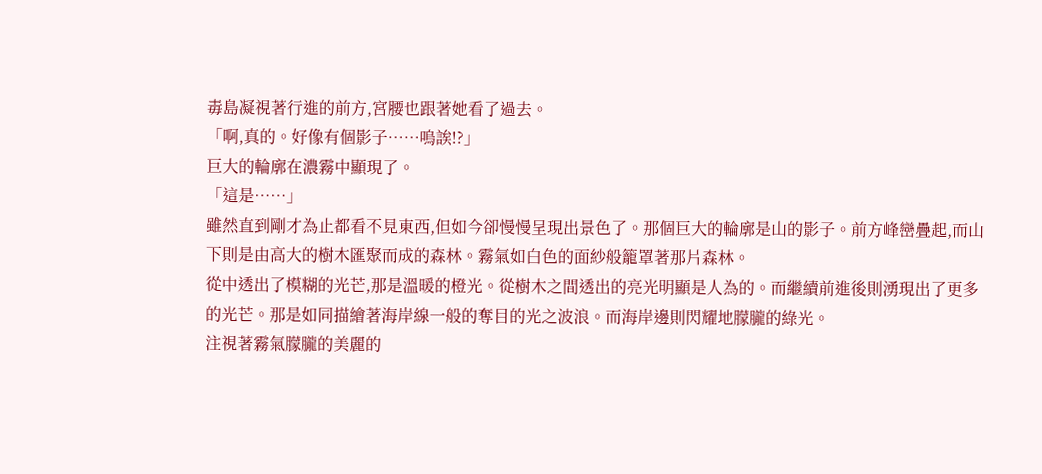毒島凝視著行進的前方,宮腰也跟著她看了過去。
「啊,真的。好像有個影子……嗚誒!?」
巨大的輪廓在濃霧中顯現了。
「這是……」
雖然直到剛才為止都看不見東西,但如今卻慢慢呈現出景色了。那個巨大的輪廓是山的影子。前方峰巒疊起,而山下則是由高大的樹木匯聚而成的森林。霧氣如白色的面紗般籠罩著那片森林。
從中透出了模糊的光芒,那是溫暖的橙光。從樹木之間透出的亮光明顯是人為的。而繼續前進後則湧現出了更多的光芒。那是如同描繪著海岸線一般的奪目的光之波浪。而海岸邊則閃耀地朦朧的綠光。
注視著霧氣朦朧的美麗的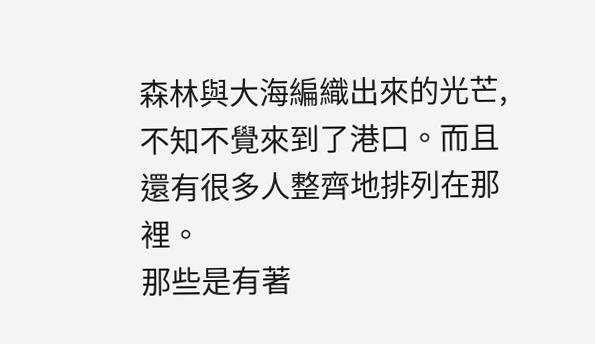森林與大海編織出來的光芒,不知不覺來到了港口。而且還有很多人整齊地排列在那裡。
那些是有著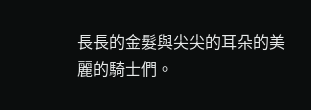長長的金髮與尖尖的耳朵的美麗的騎士們。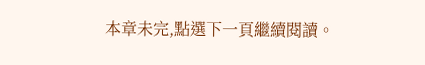本章未完,點選下一頁繼續閱讀。